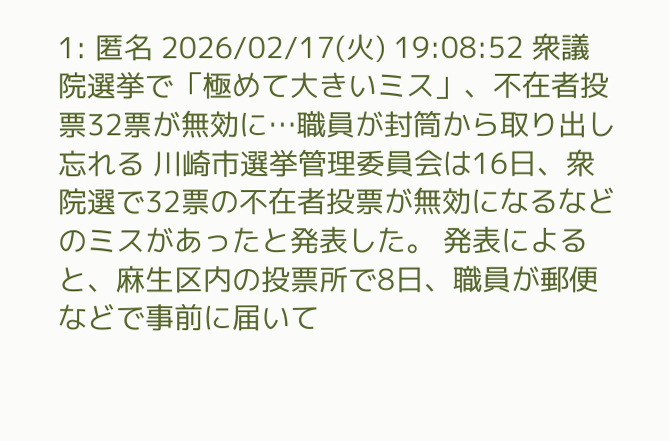1: 匿名 2026/02/17(火) 19:08:52 衆議院選挙で「極めて大きいミス」、不在者投票32票が無効に…職員が封筒から取り出し忘れる 川崎市選挙管理委員会は16日、衆院選で32票の不在者投票が無効になるなどのミスがあったと発表した。 発表によると、麻生区内の投票所で8日、職員が郵便などで事前に届いて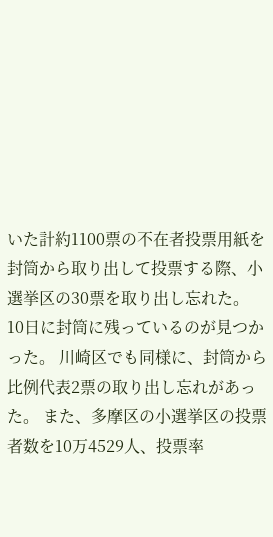いた計約1100票の不在者投票用紙を封筒から取り出して投票する際、小選挙区の30票を取り出し忘れた。 10日に封筒に残っているのが見つかった。 川崎区でも同様に、封筒から比例代表2票の取り出し忘れがあった。 また、多摩区の小選挙区の投票者数を10万4529人、投票率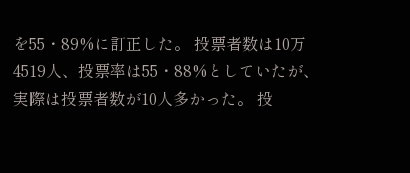を55・89%に訂正した。 投票者数は10万4519人、投票率は55・88%としていたが、実際は投票者数が10人多かった。 投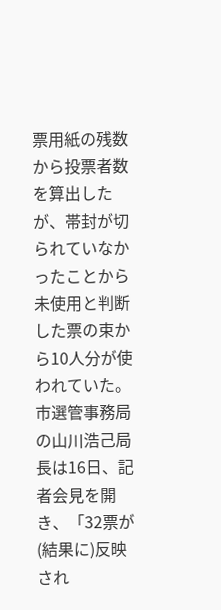票用紙の残数から投票者数を算出したが、帯封が切られていなかったことから未使用と判断した票の束から10人分が使われていた。 市選管事務局の山川浩己局長は16日、記者会見を開き、「32票が(結果に)反映され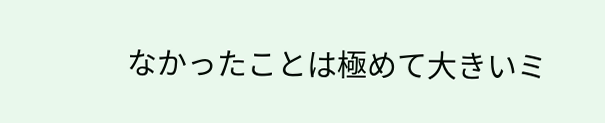なかったことは極めて大きいミ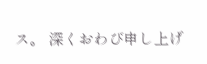ス。 深くおわび申し上げ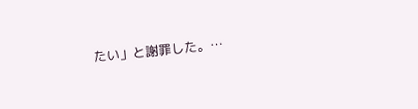たい」と謝罪した。…